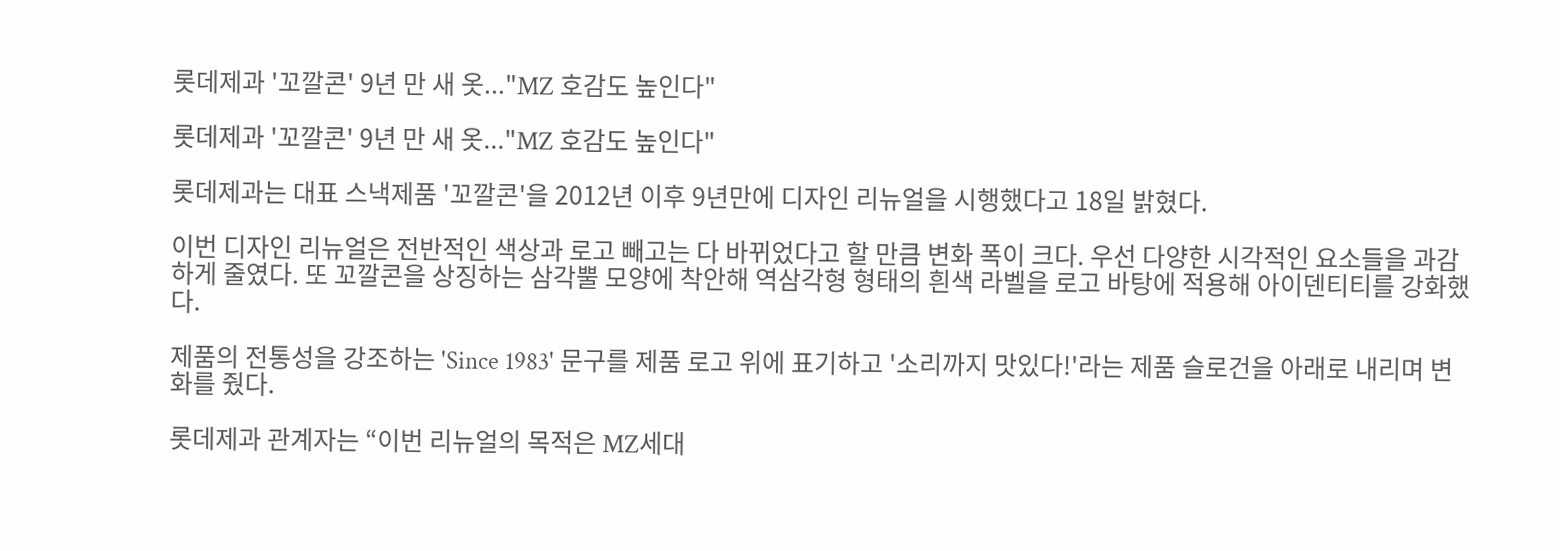롯데제과 '꼬깔콘' 9년 만 새 옷..."MZ 호감도 높인다"

롯데제과 '꼬깔콘' 9년 만 새 옷..."MZ 호감도 높인다"

롯데제과는 대표 스낵제품 '꼬깔콘'을 2012년 이후 9년만에 디자인 리뉴얼을 시행했다고 18일 밝혔다.

이번 디자인 리뉴얼은 전반적인 색상과 로고 빼고는 다 바뀌었다고 할 만큼 변화 폭이 크다. 우선 다양한 시각적인 요소들을 과감하게 줄였다. 또 꼬깔콘을 상징하는 삼각뿔 모양에 착안해 역삼각형 형태의 흰색 라벨을 로고 바탕에 적용해 아이덴티티를 강화했다.

제품의 전통성을 강조하는 'Since 1983' 문구를 제품 로고 위에 표기하고 '소리까지 맛있다!'라는 제품 슬로건을 아래로 내리며 변화를 줬다.

롯데제과 관계자는 “이번 리뉴얼의 목적은 MZ세대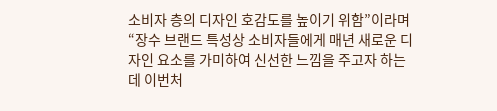소비자 층의 디자인 호감도를 높이기 위함”이라며 “장수 브랜드 특성상 소비자들에게 매년 새로운 디자인 요소를 가미하여 신선한 느낌을 주고자 하는데 이번처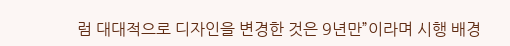럼 대대적으로 디자인을 변경한 것은 9년만”이라며 시행 배경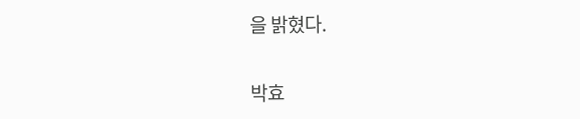을 밝혔다.

박효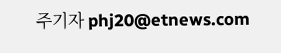주기자 phj20@etnews.com